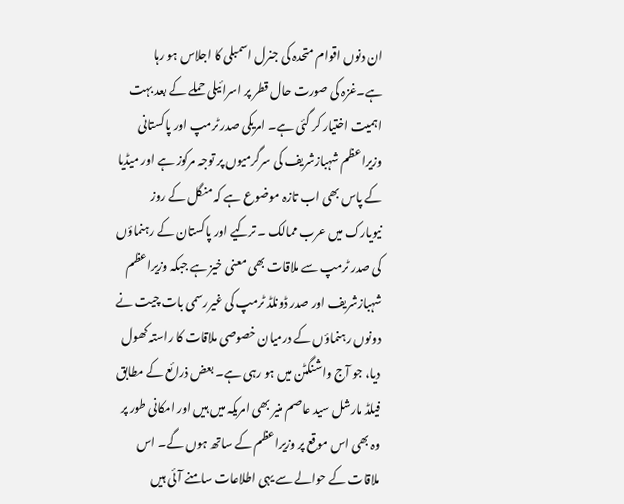ان دنوں اقوام متحدہ کی جنرل اسمبلی کا اجلاس ہو رہا ہے۔غزہ کی صورت حال قطر پر اسرائیلی حملے کے بعد بہت اہمیت اختیار کر گئی ہے۔ امریکی صدر ٹرمپ اور پاکستانی وزیراعظم شہبازشریف کی سرگرمیوں پر توجہ مرکوز ہے اور میڈیا کے پاس بھی اب تازہ موضوع ہے کہ منگل کے روز نیویارک میں عرب ممالک ۔ ترکیے اور پاکستان کے رہنماؤں کی صدر ٹرمپ سے ملاقات بھی معنی خیز ہے جبکہ وزیراعظم شہبازشریف اور صدر ڈونلڈ ٹرمپ کی غیررسمی بات چیت نے دونوں رہنماؤں کے درمیان خصوصی ملاقات کا راستہ کھول دیا، جو آج واشنگٹن میں ہو رہی ہے۔ بعض ذرائع کے مطابق فیلڈ مارشل سید عاصم منیر بھی امریکہ میں ہیں اور امکانی طور پر وہ بھی اس موقع پر وزیراعظم کے ساتھ ہوں گے۔ اس ملاقات کے حوالے سے یہی اطلاعات سامنے آئی ہیں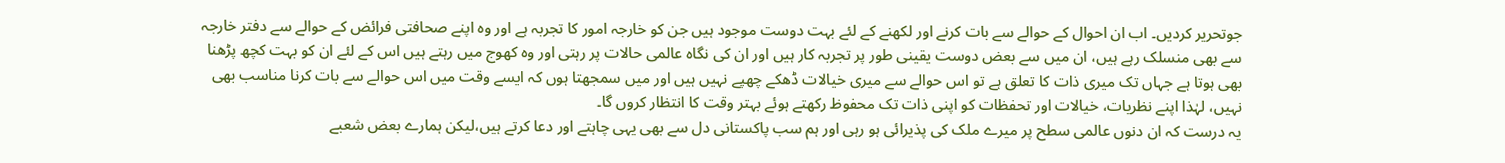جوتحریر کردیں۔ اب ان احوال کے حوالے سے بات کرنے اور لکھنے کے لئے بہت دوست موجود ہیں جن کو خارجہ امور کا تجربہ ہے اور وہ اپنے صحافتی فرائض کے حوالے سے دفتر خارجہ سے بھی منسلک رہے ہیں، ان میں سے بعض دوست یقینی طور پر تجربہ کار ہیں اور ان کی نگاہ عالمی حالات پر رہتی اور وہ کھوج میں رہتے ہیں اس کے لئے ان کو بہت کچھ پڑھنا بھی ہوتا ہے جہاں تک میری ذات کا تعلق ہے تو اس حوالے سے میری خیالات ڈھکے چھپے نہیں ہیں اور میں سمجھتا ہوں کہ ایسے وقت میں اس حوالے سے بات کرنا مناسب بھی نہیں، لہٰذا اپنے نظریات، خیالات اور تحفظات کو اپنی ذات تک محفوظ رکھتے ہوئے بہتر وقت کا انتظار کروں گا۔
یہ درست کہ ان دنوں عالمی سطح پر میرے ملک کی پذیرائی ہو رہی اور ہم سب پاکستانی دل سے بھی یہی چاہتے اور دعا کرتے ہیں،لیکن ہمارے بعض شعبے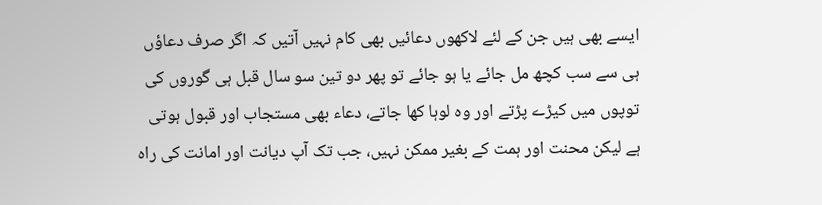ایسے بھی ہیں جن کے لئے لاکھوں دعائیں بھی کام نہیں آتیں کہ اگر صرف دعاؤں ہی سے سب کچھ مل جائے یا ہو جائے تو پھر دو تین سو سال قبل ہی گوروں کی توپوں میں کیڑے پڑتے اور وہ لوہا کھا جاتے، دعاء بھی مستجاب اور قبول ہوتی ہے لیکن محنت اور ہمت کے بغیر ممکن نہیں، جب تک آپ دیانت اور امانت کی راہ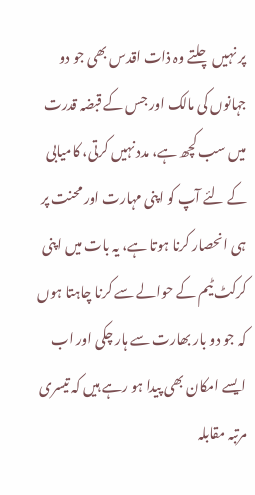پر نہیں چلتے وہ ذات اقدس بھی جو دو جہانوں کی مالک اور جس کے قبضہ قدرت میں سب کچھ ہے، مدد نہیں کرتی، کامیابی کے لئے آپ کو اپنی مہارت اور محنت پر ہی انحصار کرنا ہوتا ہے، یہ بات میں اپنی کرکٹ ٹیم کے حوالے سے کرنا چاہتا ہوں کہ جو دو بار بھارت سے ہار چکی اور اب ایسے امکان بھی پیدا ہو رہے ہیں کہ تیسری مرتبہ مقابلہ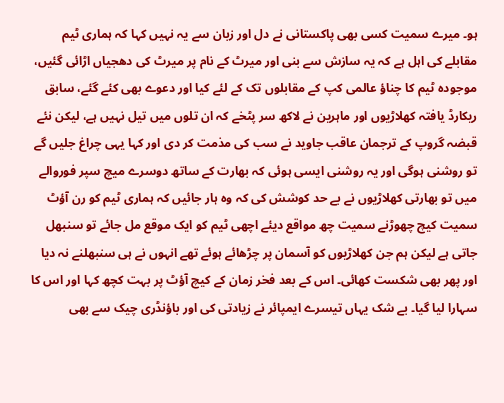ہو۔ میرے سمیت کسی بھی پاکستانی نے دل اور زبان سے یہ نہیں کہا کہ ہماری ٹیم مقابلے کی اہل ہے کہ یہ سازش سے بنی اور میرٹ کے نام پر میرٹ کی دھجیاں اڑائی گئیں، موجودہ ٹیم کا چناؤ عالمی کپ کے مقابلوں تک کے لئے کیا اور دعوے بھی کئے گئے، سابق ریکارڈ یافتہ کھلاڑیوں اور ماہرین نے لاکھ سر پٹخے کہ ان تلوں میں تیل نہیں ہے، لیکن نئے قبضہ گروپ کے ترجمان عاقب جاوید نے سب کی مذمت کر دی اور کہا یہی چراغ جلیں گے تو روشنی ہوگی اور یہ روشنی ایسی ہوئی کہ بھارت کے ساتھ دوسرے میچ سپر فوروالے میں تو بھارتی کھلاڑیوں نے بے حد کوشش کی کہ وہ ہار جائیں کہ ہماری ٹیم کو رن آؤٹ سمیت کیچ چھوڑنے سمیت چھ مواقع دیئے اچھی ٹیم کو ایک موقع مل جائے تو سنبھل جاتی ہے لیکن ہم جن کھلاڑیوں کو آسمان پر چڑھائے ہوئے تھے انہوں نے ہی سنبھلنے نہ دیا اور پھر بھی شکست کھائی۔ اس کے بعد فخر زمان کے کیچ آؤٹ پر بہت کچھ کہا اور اس کا سہارا لیا گیا۔ بے شک یہاں تیسرے ایمپائر نے زیادتی کی اور باؤنڈری چیک سے بھی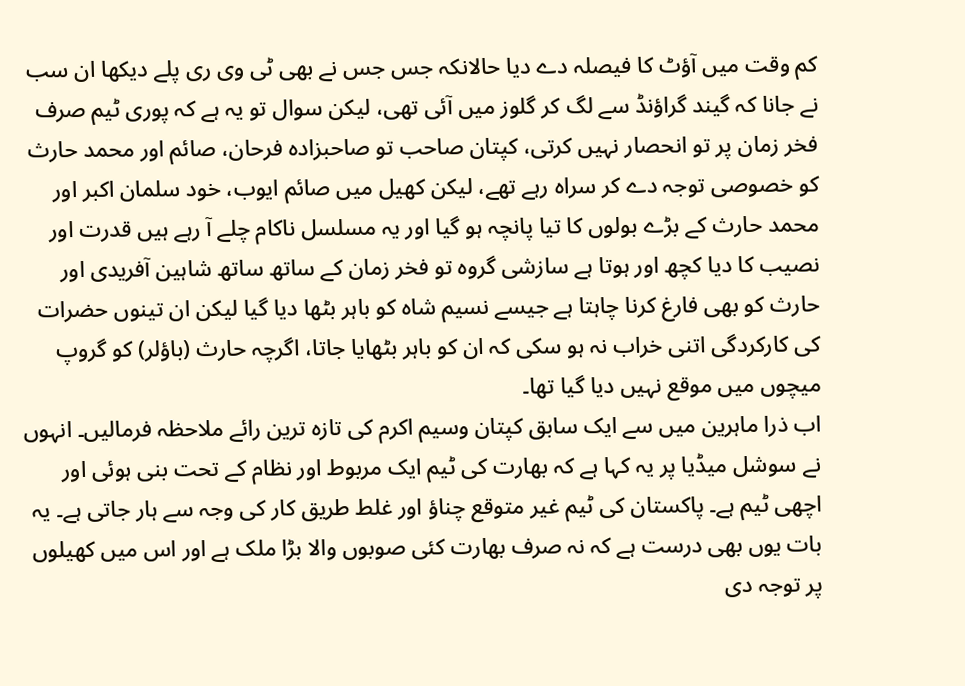کم وقت میں آؤٹ کا فیصلہ دے دیا حالانکہ جس جس نے بھی ٹی وی ری پلے دیکھا ان سب نے جانا کہ گیند گراؤنڈ سے لگ کر گلوز میں آئی تھی، لیکن سوال تو یہ ہے کہ پوری ٹیم صرف فخر زمان پر تو انحصار نہیں کرتی، کپتان صاحب تو صاحبزادہ فرحان، صائم اور محمد حارث کو خصوصی توجہ دے کر سراہ رہے تھے، لیکن کھیل میں صائم ایوب، خود سلمان اکبر اور محمد حارث کے بڑے بولوں کا تیا پانچہ ہو گیا اور یہ مسلسل ناکام چلے آ رہے ہیں قدرت اور نصیب کا دیا کچھ اور ہوتا ہے سازشی گروہ تو فخر زمان کے ساتھ ساتھ شاہین آفریدی اور حارث کو بھی فارغ کرنا چاہتا ہے جیسے نسیم شاہ کو باہر بٹھا دیا گیا لیکن ان تینوں حضرات کی کارکردگی اتنی خراب نہ ہو سکی کہ ان کو باہر بٹھایا جاتا، اگرچہ حارث (باؤلر) کو گروپ میچوں میں موقع نہیں دیا گیا تھا۔
اب ذرا ماہرین میں سے ایک سابق کپتان وسیم اکرم کی تازہ ترین رائے ملاحظہ فرمالیں۔ انہوں نے سوشل میڈیا پر یہ کہا ہے کہ بھارت کی ٹیم ایک مربوط اور نظام کے تحت بنی ہوئی اور اچھی ٹیم ہے۔ پاکستان کی ٹیم غیر متوقع چناؤ اور غلط طریق کار کی وجہ سے ہار جاتی ہے۔ یہ بات یوں بھی درست ہے کہ نہ صرف بھارت کئی صوبوں والا بڑا ملک ہے اور اس میں کھیلوں پر توجہ دی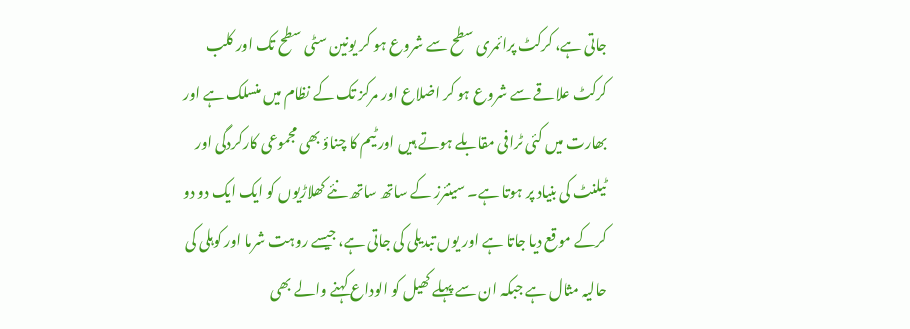جاتی ہے، کرکٹ پرائمری سطح سے شروع ہو کر یونین سٹی سطح تک اور کلب کرکٹ علاقے سے شروع ہو کر اضلاع اور مرکز تک کے نظام میں منسلک ہے اور بھارت میں کئی ٹرافی مقابلے ہوتے ہیں اور ٹیم کا چناؤ بھی مجموعی کارکردگی اور ٹیلنٹ کی بنیاد پر ہوتا ہے۔ سینئرز کے ساتھ ساتھ نئے کھلاڑیوں کو ایک ایک دو دو کرکے موقع دیا جاتا ہے اور یوں تبدیلی کی جاتی ہے، جیسے روہت شرما اور کوہلی کی حالیہ مثال ہے جبکہ ان سے پہلے کھیل کو الوداع کہنے والے بھی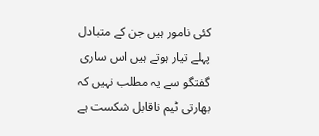کئی نامور ہیں جن کے متبادل پہلے تیار ہوتے ہیں اس ساری گفتگو سے یہ مطلب نہیں کہ بھارتی ٹیم ناقابل شکست ہے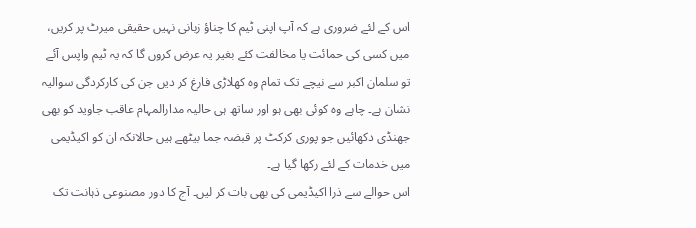اس کے لئے ضروری ہے کہ آپ اپنی ٹیم کا چناؤ زبانی نہیں حقیقی میرٹ پر کریں، میں کسی کی حمائت یا مخالفت کئے بغیر یہ عرض کروں گا کہ یہ ٹیم واپس آئے تو سلمان اکبر سے نیچے تک تمام وہ کھلاڑی فارغ کر دیں جن کی کارکردگی سوالیہ نشان ہے۔ چاہے وہ کوئی بھی ہو اور ساتھ ہی حالیہ مدارالمہام عاقب جاوید کو بھی جھنڈی دکھائیں جو پوری کرکٹ پر قبضہ جما بیٹھے ہیں حالانکہ ان کو اکیڈیمی میں خدمات کے لئے رکھا گیا ہے۔
اس حوالے سے ذرا اکیڈیمی کی بھی بات کر لیں۔ آج کا دور مصنوعی ذہانت تک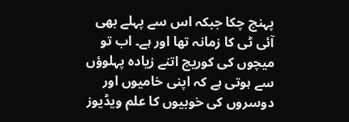پہنچ چکا جبکہ اس سے پہلے بھی آئی ٹی کا زمانہ تھا اور ہے۔ اب تو میچوں کی کوریج اتنے زیادہ پہلوؤں سے ہوتی ہے کہ اپنی خامیوں اور دوسروں کی خوبیوں کا علم ویڈیوز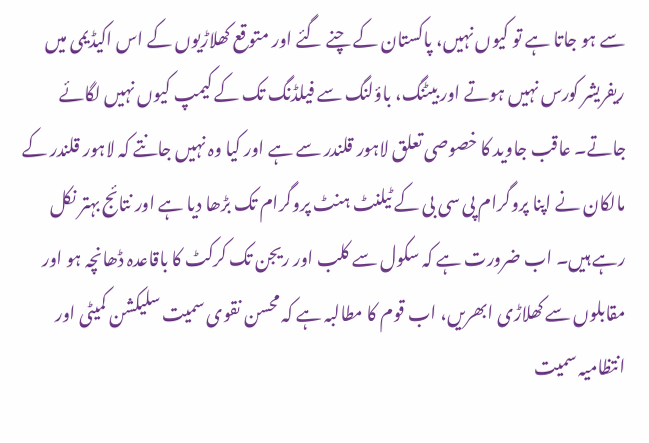سے ہو جاتا ہے تو کیوں نہیں، پاکستان کے چنے گئے اور متوقع کھلاڑیوں کے اس اکیڈیمی میں ریفریشر کورس نہیں ہوتے اور بیٹنگ، باؤلنگ سے فیلڈنگ تک کے کیمپ کیوں نہیں لگائے جاتے۔ عاقب جاوید کا خصوصی تعلق لاہور قلندر سے ہے اور کیا وہ نہیں جانتے کہ لاہور قلندر کے مالکان نے اپنا پروگرام پی سی بی کے ٹیلنٹ ہنٹ پروگرام تک بڑھا دیا ہے اور نتائج بہتر نکل رہے ہیں۔ اب ضرورت ہے کہ سکول سے کلب اور ریجن تک کرکٹ کا باقاعدہ ڈھانچہ ہو اور مقابلوں سے کھلاڑی ابھریں، اب قوم کا مطالبہ ہے کہ محسن نقوی سمیت سلیکشن کمیٹی اور انتظامیہ سمیت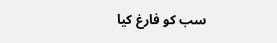سب کو فارغ کیا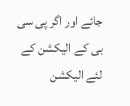جائے اور اگر پی سی بی کے الیکشن کے لئے الیکشن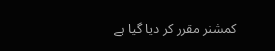کمشنر مقرر کر دیا گیا ہے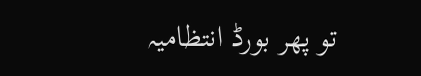تو پھر بورڈ انتظامیہ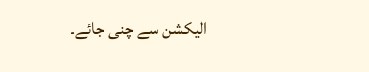الیکشن سے چنی جائے۔